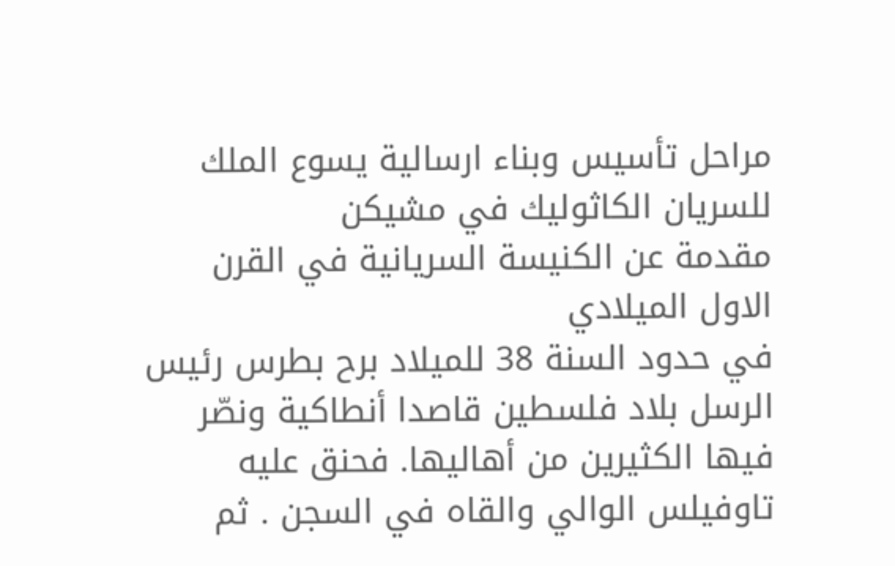مراحل تأسيس وبناء ارسالية يسوع الملك للسريان الكاثوليك في مشيكن
مقدمة عن الكنيسة السريانية في القرن الاول الميلادي
في حدود السنة 38 للميلاد برح بطرس رئيس الرسل بلاد فلسطين قاصدا أنطاكية ونصّر فيها الكثيرين من أهاليها. فحنق عليه تاوفيلس الوالي والقاه في السجن . ثم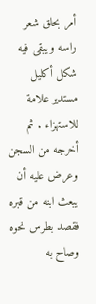أمر بحلق شعر راسه ويبقى فيه شكل أكليل مستدير علامة للاستهزاء . ثم أخرجه من السجن وعرض عليه أن يبعث ابنه من قبره فقصد بطرس نحوه وصاح به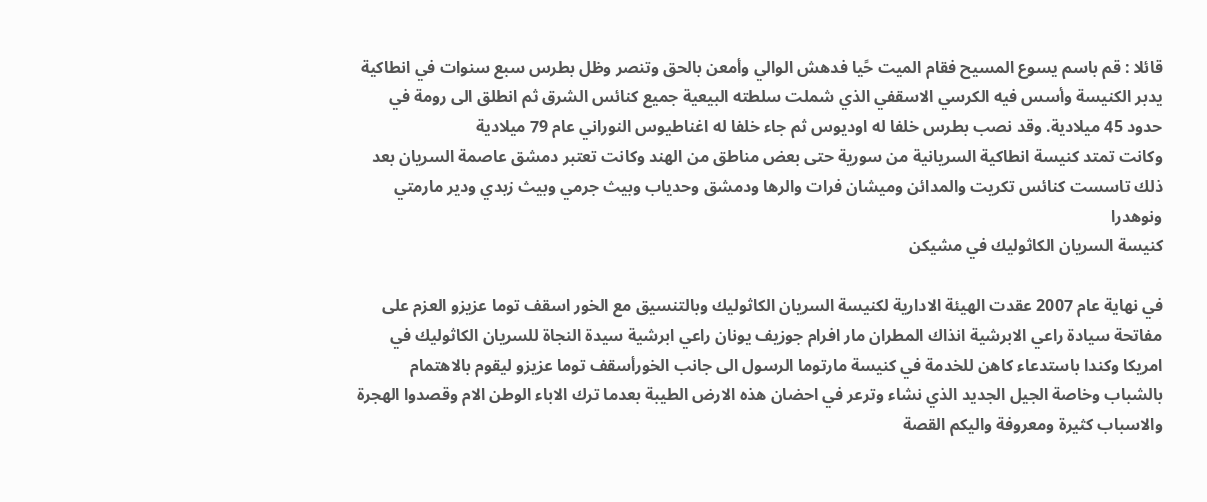قائلا : قم باسم يسوع المسيح فقام الميت حًيا فدهش الوالي وأمعن بالحق وتنصر وظل بطرس سبع سنوات في انطاكية يدبر الكنيسة وأسس فيه الكرسي الاسقفي الذي شملت سلطته البيعية جميع كنائس الشرق ثم انطلق الى رومة في حدود 45 ميلادية. وقد نصب بطرس خلفا له اوديوس ثم جاء خلفا له اغناطيوس النوراني عام 79 ميلادية
وكانت تمتد كنيسة انطاكية السريانية من سورية حتى بعض مناطق من الهند وكانت تعتبر دمشق عاصمة السريان بعد ذلك تاسست كنائس تكريت والمدائن وميشان فرات والرها ودمشق وحدياب وبيث جرمي وبيث زبدي ودير مارمتي ونوهدرا
كنيسة السريان الكاثوليك في مشيكن

في نهاية عام 2007 عقدت الهيئة الادارية لكنيسة السريان الكاثوليك وبالتنسيق مع الخور اسقف توما عزيزو العزم على مفاتحة سيادة راعي الابرشية انذاك المطران مار افرام جوزيف يونان راعي ابرشية سيدة النجاة للسريان الكاثوليك في امريكا وكندا باستدعاء كاهن للخدمة في كنيسة مارتوما الرسول الى جانب الخورأسقف توما عزيزو ليقوم بالاهتمام بالشباب وخاصة الجيل الجديد الذي نشاء وترعر في احضان هذه الارض الطيبة بعدما ترك الاباء الوطن الام وقصدوا الهجرة والاسباب كثيرة ومعروفة واليكم القصة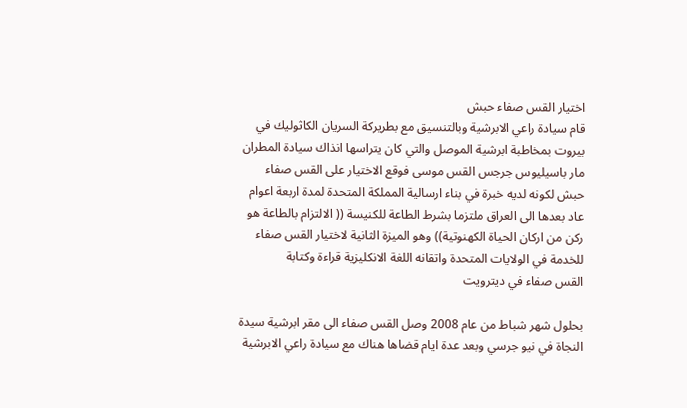اختيار القس صفاء حبش
قام سيادة راعي الابرشية وبالتنسيق مع بطريركة السريان الكاثوليك في بيروت بمخاطبة ابرشية الموصل والتي كان يتراسها انذاك سيادة المطران مار باسيليوس جرجس القس موسى فوقع الاختيار على القس صفاء حبش لكونه لديه خبرة في بناء ارسالية المملكة المتحدة لمدة اربعة اعوام عاد بعدها الى العراق ملتزما بشرط الطاعة للكنيسة (( الالتزام بالطاعة هو ركن من اركان الحياة الكهنوتية)) وهو الميزة الثانية لاختيار القس صفاء للخدمة في الولايات المتحدة واتقانه اللغة الانكليزية قراءة وكتابة
القس صفاء في ديترويت

بحلول شهر شباط من عام 2008 وصل القس صفاء الى مقر ابرشية سيدة النجاة في نيو جرسي وبعد عدة ايام قضاها هناك مع سيادة راعي الابرشية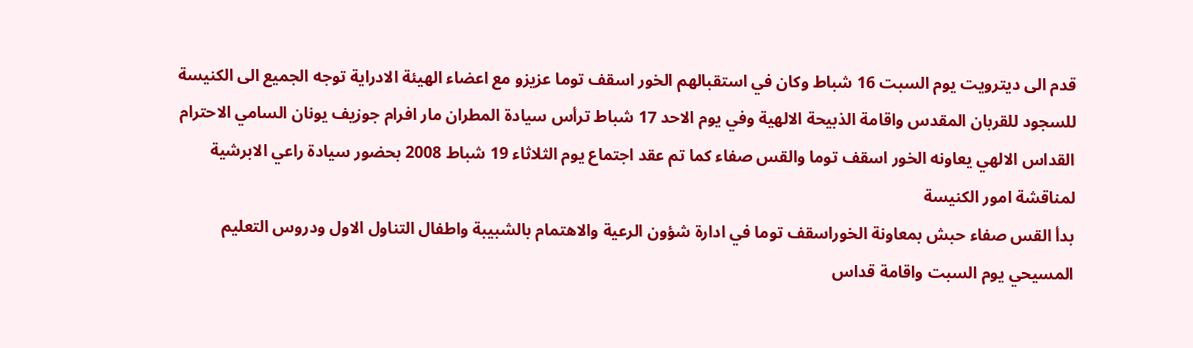قدم الى ديترويت يوم السبت 16 شباط وكان في استقبالهم الخور اسقف توما عزيزو مع اعضاء الهيئة الادراية توجه الجميع الى الكنيسة للسجود للقربان المقدس واقامة الذبيحة الالهية وفي يوم الاحد 17 شباط ترأس سيادة المطران مار افرام جوزيف يونان السامي الاحترام القداس الالهي يعاونه الخور اسقف توما والقس صفاء كما تم عقد اجتماع يوم الثلاثاء 19 شباط 2008 بحضور سيادة راعي الابرشية لمناقشة امور الكنيسة
بدأ القس صفاء حبش بمعاونة الخوراسقف توما في ادارة شؤون الرعية والاهتمام بالشبيبة واطفال التناول الاول ودروس التعليم المسيحي يوم السبت واقامة قداس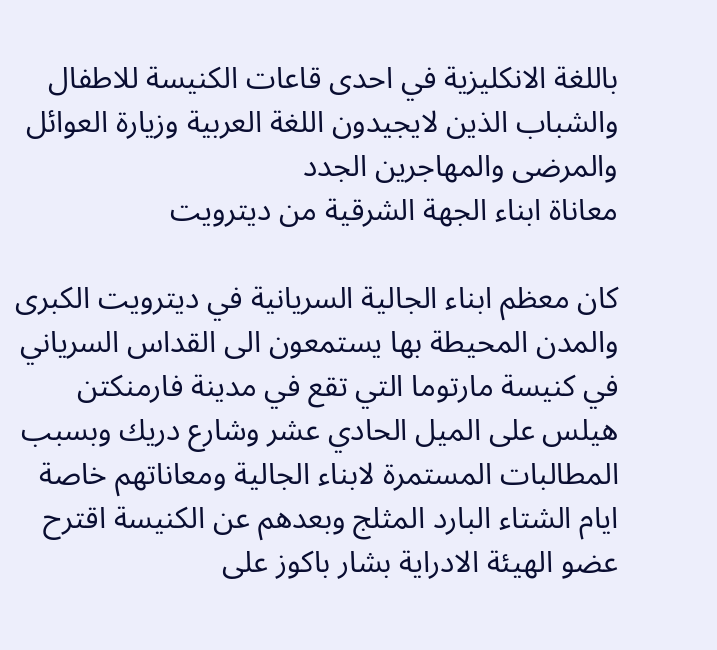باللغة الانكليزية في احدى قاعات الكنيسة للاطفال والشباب الذين لايجيدون اللغة العربية وزيارة العوائل والمرضى والمهاجرين الجدد
معاناة ابناء الجهة الشرقية من ديترويت

كان معظم ابناء الجالية السريانية في ديترويت الكبرى والمدن المحيطة بها يستمعون الى القداس السرياني في كنيسة مارتوما التي تقع في مدينة فارمنكتن هيلس على الميل الحادي عشر وشارع دريك وبسبب المطالبات المستمرة لابناء الجالية ومعاناتهم خاصة ايام الشتاء البارد المثلج وبعدهم عن الكنيسة اقترح عضو الهيئة الادراية بشار باكوز على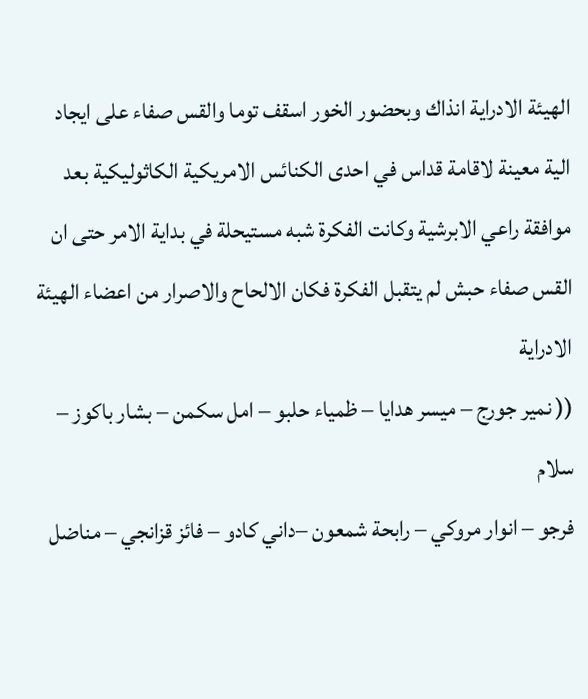الهيئة الادراية انذاك وبحضور الخور اسقف توما والقس صفاء على ايجاد الية معينة لاقامة قداس في احدى الكنائس الامريكية الكاثوليكية بعد موافقة راعي الابرشية وكانت الفكرة شبه مستيحلة في بداية الامر حتى ان القس صفاء حبش لم يتقبل الفكرة فكان الالحاح والاصرار من اعضاء الهيئة الادراية
(( نمير جورج – ميسر هدايا – ظمياء حلبو – امل سكمن – بشار باكوز – سلام
فرجو – انوار مروكي – رابحة شمعون –داني كادو – فائز قزانجي – مناضل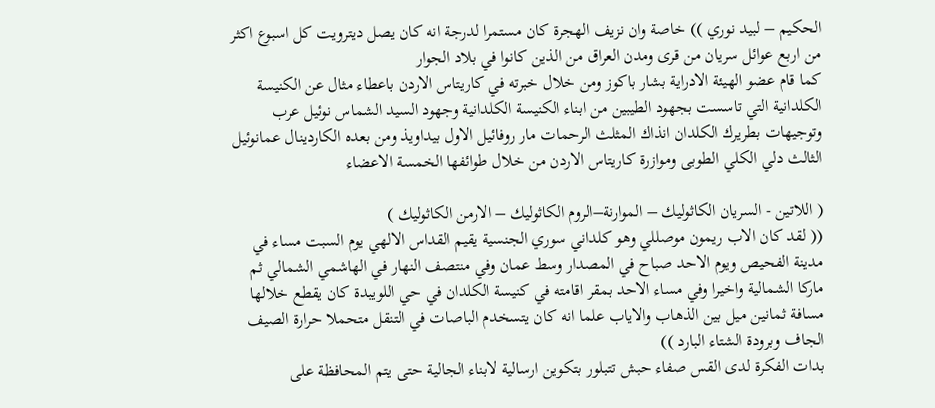الحكيم – لبيد نوري )) خاصة وان نزيف الهجرة كان مستمرا لدرجة انه كان يصل ديترويت كل اسبوع اكثر من اربع عوائل سريان من قرى ومدن العراق من الذين كانوا في بلاد الجوار
كما قام عضو الهيئة الادراية بشار باكوز ومن خلال خبرته في كاريتاس الاردن باعطاء مثال عن الكنيسة الكلدانية التي تاسست بجهود الطيبين من ابناء الكنيسة الكلدانية وجهود السيد الشماس نوئيل عرب وتوجيهات بطريرك الكلدان انذاك المثلث الرحمات مار روفائيل الاول بيداويذ ومن بعده الكاردينال عمانوئيل الثالث دلي الكلي الطوبى وموازرة كاريتاس الاردن من خلال طوائفها الخمسة الاعضاء

( اللاتين - السريان الكاثوليك – الموارنة–الروم الكاثوليك – الارمن الكاثوليك )
(( لقد كان الاب ريمون موصللي وهو كلداني سوري الجنسية يقيم القداس الالهي يوم السبت مساء في مدينة الفحيص ويوم الاحد صباح في المصدار وسط عمان وفي منتصف النهار في الهاشمي الشمالي ثم ماركا الشمالية واخيرا وفي مساء الاحد بمقر اقامته في كنيسة الكلدان في حي اللويبدة كان يقطع خلالها مسافة ثمانين ميل بين الذهاب والاياب علما انه كان يتسخدم الباصات في التنقل متحملا حرارة الصيف الجاف وبرودة الشتاء البارد ))
بدات الفكرة لدى القس صفاء حبش تتبلور بتكوين ارسالية لابناء الجالية حتى يتم المحافظة على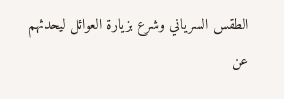الطقس السرياني وشرع بزيارة العوائل ليحدثهم عن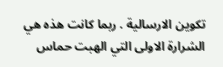تكوين الارسالية . ربما كانت هذه هي الشرارة الاولى التي الهبت حماس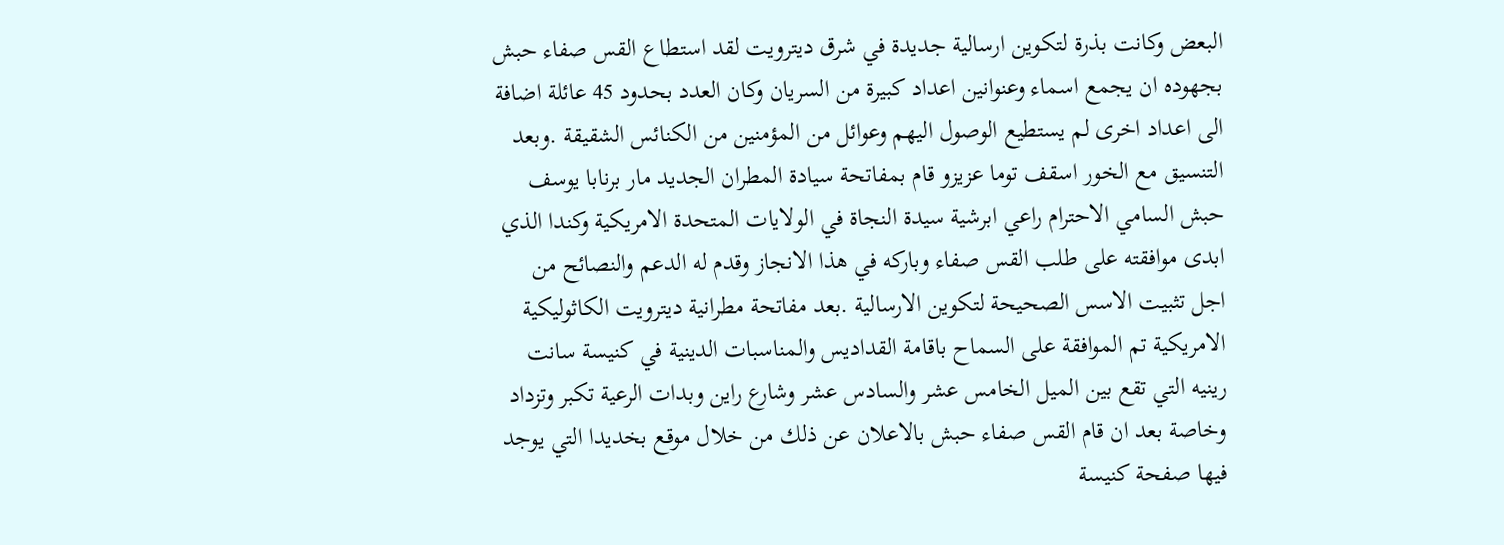البعض وكانت بذرة لتكوين ارسالية جديدة في شرق ديترويت لقد استطاع القس صفاء حبش بجهوده ان يجمع اسماء وعنوانين اعداد كبيرة من السريان وكان العدد بحدود 45 عائلة اضافة الى اعداد اخرى لم يستطيع الوصول اليهم وعوائل من المؤمنين من الكنائس الشقيقة .وبعد التنسيق مع الخور اسقف توما عزيزو قام بمفاتحة سيادة المطران الجديد مار برنابا يوسف حبش السامي الاحترام راعي ابرشية سيدة النجاة في الولايات المتحدة الامريكية وكندا الذي ابدى موافقته على طلب القس صفاء وباركه في هذا الانجاز وقدم له الدعم والنصائح من اجل تثبيت الاسس الصحيحة لتكوين الارسالية .بعد مفاتحة مطرانية ديترويت الكاثوليكية الامريكية تم الموافقة على السماح باقامة القداديس والمناسبات الدينية في كنيسة سانت رينيه التي تقع بين الميل الخامس عشر والسادس عشر وشارع راين وبدات الرعية تكبر وتزداد وخاصة بعد ان قام القس صفاء حبش بالاعلان عن ذلك من خلال موقع بخديدا التي يوجد فيها صفحة كنيسة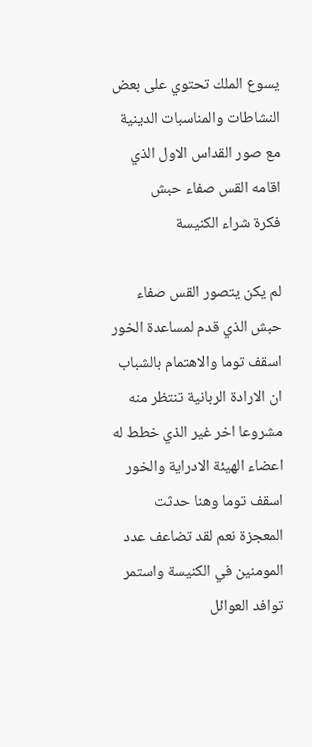يسوع الملك تحتوي على بعض النشاطات والمناسبات الدينية مع صور القداس الاول الذي اقامه القس صفاء حبش
فكرة شراء الكنيسة

لم يكن يتصور القس صفاء حبش الذي قدم لمساعدة الخور اسقف توما والاهتمام بالشباب ان الارادة الربانية تنتظر منه مشروعا اخر غير الذي خطط له اعضاء الهيئة الادراية والخور اسقف توما وهنا حدثت المعجزة نعم لقد تضاعف عدد المومنين في الكنيسة واستمر توافد العوائل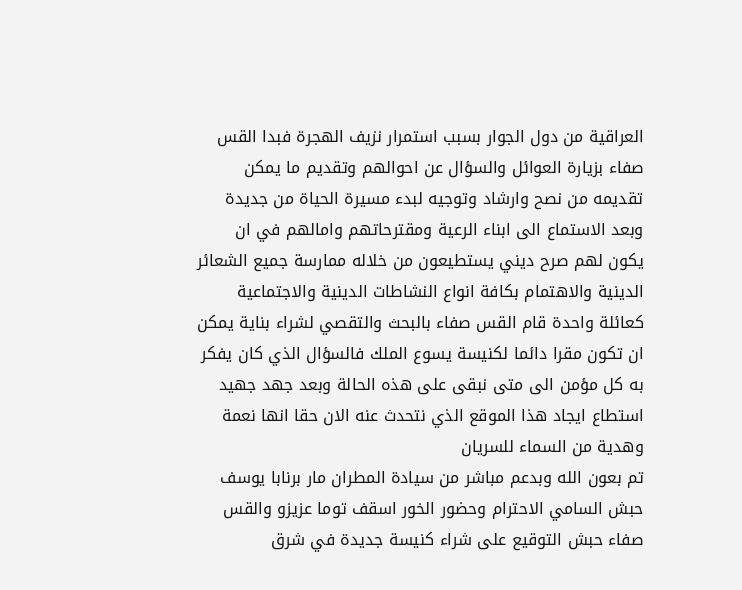العراقية من دول الجوار بسبب استمرار نزيف الهجرة فبدا القس صفاء بزيارة العوائل والسؤال عن احوالهم وتقديم ما يمكن تقديمه من نصح وارشاد وتوجيه لبدء مسيرة الحياة من جديدة وبعد الاستماع الى ابناء الرعية ومقترحاتهم وامالهم في ان يكون لهم صرح ديني يستطيعون من خلاله ممارسة جميع الشعائر الدينية والاهتمام بكافة انواع النشاطات الدينية والاجتماعية كعائلة واحدة قام القس صفاء بالبحث والتقصي لشراء بناية يمكن ان تكون مقرا دائما لكنيسة يسوع الملك فالسؤال الذي كان يفكر به كل مؤمن الى متى نبقى على هذه الحالة وبعد جهد جهيد استطاع ايجاد هذا الموقع الذي نتحدث عنه الان حقا انها نعمة وهدية من السماء للسريان
تم بعون الله وبدعم مباشر من سيادة المطران مار برنابا يوسف حبش السامي الاحترام وحضور الخور اسقف توما عزيزو والقس صفاء حبش التوقيع على شراء كنيسة جديدة في شرق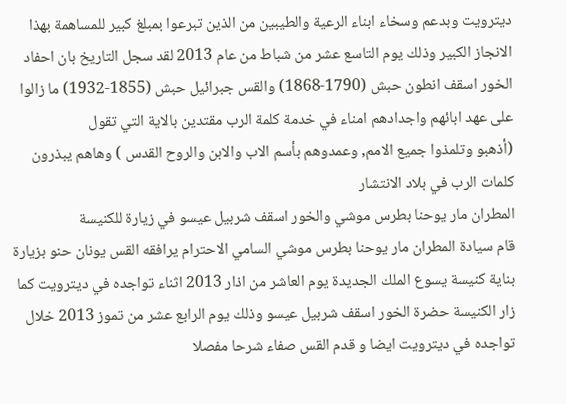ديترويت وبدعم وسخاء ابناء الرعية والطيبين من الذين تبرعوا بمبلغ كبير للمساهمة بهذا الانجاز الكبير وذلك يوم التاسع عشر من شباط من عام 2013 لقد سجل التاريخ بان احفاد الخور اسقف انطون حبش (1790-1868) والقس جبرائيل حبش (1855-1932) ما زالوا على عهد ابائهم واجدادهم امناء في خدمة كلمة الرب مقتدين بالاية التي تقول
(أذهبو وتلمذوا جميع الامم, وعمدوهم بأسم الاب والابن والروح القدس ) وهاهم يبذرون كلمات الرب في بلاد الانتشار
المطران مار يوحنا بطرس موشي والخور اسقف شربيل عيسو في زيارة للكنيسة
قام سيادة المطران مار يوحنا بطرس موشي السامي الاحترام يرافقه القس يونان حنو بزيارة بناية كنيسة يسوع الملك الجديدة يوم العاشر من اذار 2013 اثناء تواجده في ديترويت كما زار الكنيسة حضرة الخور اسقف شربيل عيسو وذلك يوم الرابع عشر من تموز 2013 خلال تواجده في ديترويت ايضا و قدم القس صفاء شرحا مفصلا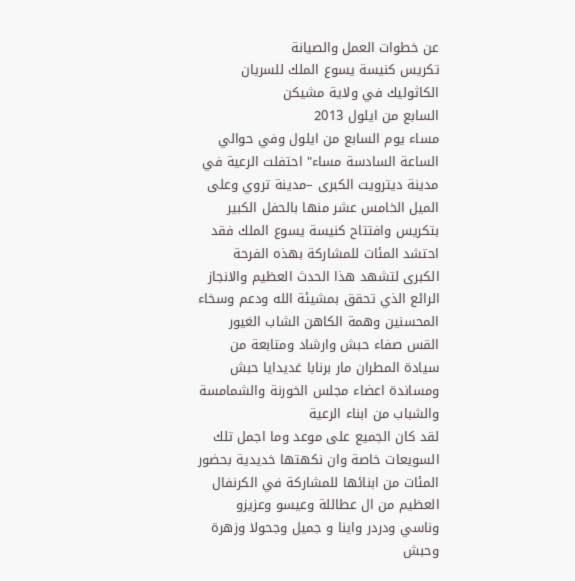عن خطوات العمل والصيانة
تكريس كنيسة يسوع الملك للسريان الكاثوليك في ولاية مشيكن
السابع من ايلول 2013
مساء يوم السابع من ايلول وفي حوالي الساعة السادسة مساء" احتفلت الرعية في مدينة ديترويت الكبرى –مدينة تروي وعلى الميل الخامس عشر منها بالحفل الكبير بتكريس وافتتاح كنيسة يسوع الملك فقد احتشد المئات للمشاركة بهذه الفرحة الكبرى لتشهد هذا الحدث العظيم والانجاز الرائع الذي تحقق بمشيئة الله ودعم وسخاء المحسنين وهمة الكاهن الشاب الغيور القس صفاء حبش وارشاد ومتابعة من سيادة المطران مار برنابا غديدايا حبش ومساندة اعضاء مجلس الخورنة والشمامسة والشباب من ابناء الرعية
لقد كان الجميع على موعد وما اجمل تلك السويعات خاصة وان نكهتها خديدية بحضور المئات من ابنائها للمشاركة في الكرنفال العظيم من ال عطاللة وعيسو وعزيزو وناسي ودردر واينا و جميل وجحولا وزهرة وحبش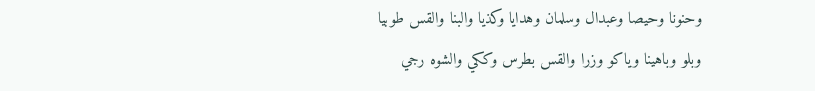وحنونا وحيصا وعبدال وسلمان وهدايا وكذيا والبنا والقس طوبيا وبلو وباهينا وياكو وزرا والقس بطرس وككي والشوه رجي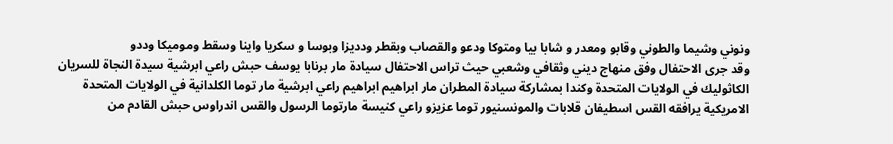ونوني وشيما والطوني وقابو ومعدر و شابا بيا ومتوكا ودعو والقصاب وبقطر ودديزا وبوسا و سكريا واينا وسقط وموميكا وددو
وقد جرى الاحتفال وفق منهاج ديني وثقافي وشعبي حيث تراس الاحتفال سيادة مار برنابا يوسف حبش راعي ابرشية سيدة النجاة للسريان الكاثوليك في الولايات المتحدة وكندا بمشاركة سيادة المطران مار ابراهيم ابراهيم راعي ابرشية مار توما الكلدانية في الولايات المتحدة الامريكية يرافقه القس اسطيفان قلابات والمونسنيور توما عزيزو راعي كنيسة مارتوما الرسول والقس اندراوس حبش القادم من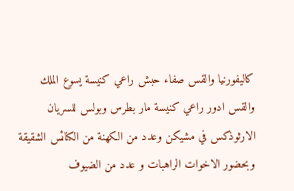كاليفورنيا والقس صفاء حبش راعي كنيسة يسوع الملك والقس ادور راعي كنيسة مار بطرس وبولس للسريان الارثوذكس في مشيكن وعدد من الكهنة من الكنائس الشقيقة وبحضور الاخوات الراهبات و عدد من الضيوف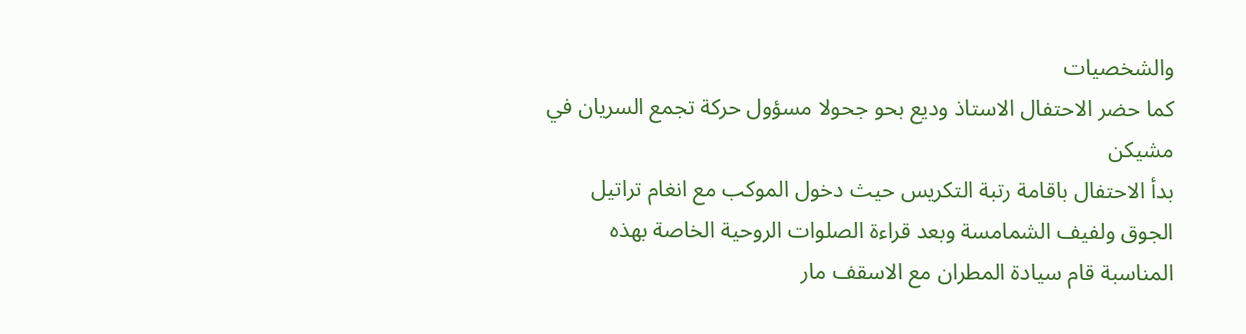والشخصيات
كما حضر الاحتفال الاستاذ وديع بحو جحولا مسؤول حركة تجمع السريان في مشيكن
بدأ الاحتفال باقامة رتبة التكريس حيث دخول الموكب مع انغام تراتيل الجوق ولفيف الشمامسة وبعد قراءة الصلوات الروحية الخاصة بهذه المناسبة قام سيادة المطران مع الاسقف مار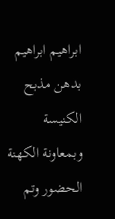ابراهيم ابراهيم بدهن مذبح الكنيسة وبمعاونة الكهنة الحضور وتم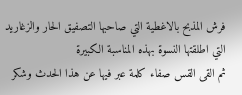فرش المذبح بالاغطية التي صاحبها التصفيق الحار والزغاريد التي اطلقتها النسوة بهذه المناسبة الكبيرة
ثم القى القس صفاء كلمة عبر فيها عن هذا الحدث وشكر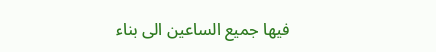فيها جميع الساعين الى بناء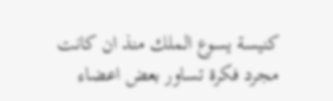كنيسة يسوع الملك منذ ان كانت مجرد فكرة تساور بعض اعضاء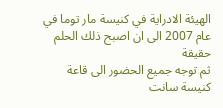الهيئة الادراية في كنيسة مار توما في عام 2007 الى ان اصبح ذلك الحلم حقيقة
ثم توجه جميع الحضور الى قاعة كنيسة سانت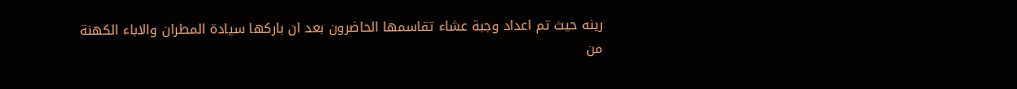رينه حيث تم اعداد وجبة عشاء تقاسمها الحاضرون بعد ان باركها سيادة المطران والاباء الكهنة
من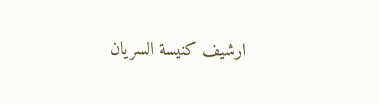ارشيف كنيسة السريان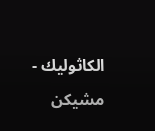الكاثوليك - مشيكن